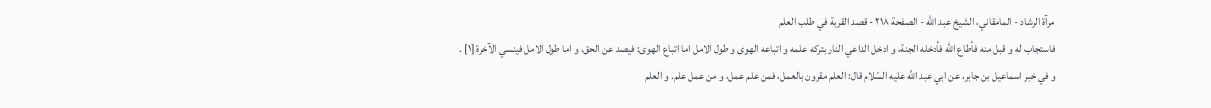مرآة الرشاد - المامقاني، الشيخ عبد الله - الصفحة ٢١٨ - قصد القربة في طلب العلم
فاستجاب له و قبل منه فأطاع اللّه فأدخله الجنة، و ادخل الداعي النار بتركه علمه و اتباعه الهوى و طول الامل اما اتباع الهوى: فيصد عن الحق، و اما طول الامل فينسي الآخرة [١] .
و في خبر اسماعيل بن جابر، عن ابي عبد اللّه عليه السّلام قال: العلم مقرون بالعمل، فمن علم عمل، و من عمل علم. و العلم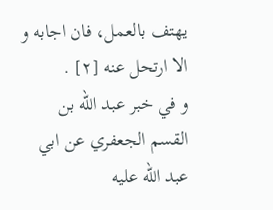يهتف بالعمل، فان اجابه و الا ارتحل عنه [٢] .
و في خبر عبد اللّه بن القسم الجعفري عن ابي عبد اللّه عليه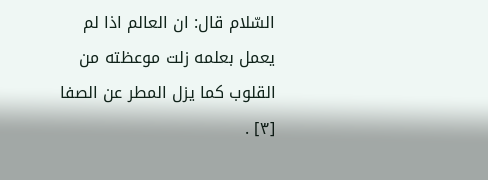السّلام قال: ان العالم اذا لم يعمل بعلمه زلت موعظته من القلوب كما يزل المطر عن الصفا [٣] .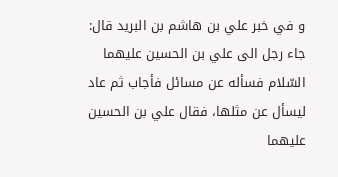و في خبر علي بن هاشم بن البريد قال: جاء رجل الى علي بن الحسين عليهما السّلام فسأله عن مسائل فأجاب ثم عاد ليسأل عن مثلها، فقال علي بن الحسين عليهما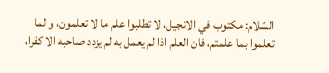السّلام: مكتوب في الانجيل، لا تطلبوا علم ما لا تعلمون، و لما تعلموا بما علمتم، فان العلم اذا لم يعمل به لم يزدد صاحبه الا كفرا،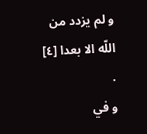و لم يزدد من اللّه الا بعدا [٤] .
و في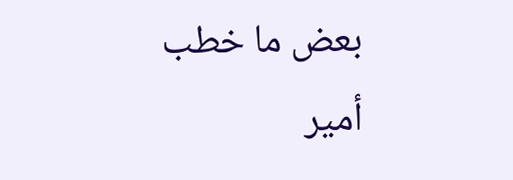بعض ما خطب أمير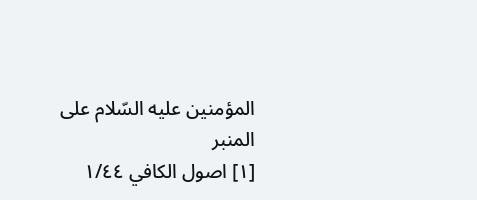المؤمنين عليه السّلام على المنبر
[١] اصول الكافي ١/٤٤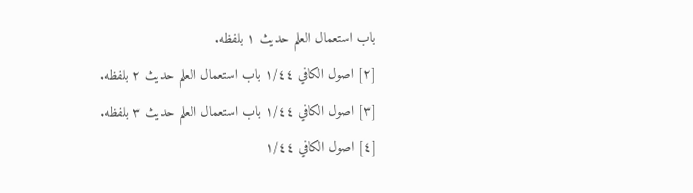باب استعمال العلم حديث ١ بلفظه.
[٢] اصول الكافي ١/٤٤ باب استعمال العلم حديث ٢ بلفظه.
[٣] اصول الكافي ١/٤٤ باب استعمال العلم حديث ٣ بلفظه.
[٤] اصول الكافي ١/٤٤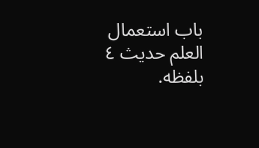باب استعمال العلم حديث ٤ بلفظه.